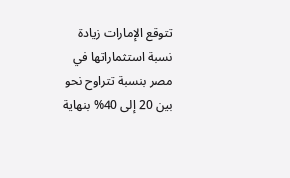تتوقع الإمارات زيادة نسبة استثماراتها في مصر بنسبة تتراوح نحو بين 20 إلى 40% بنهاية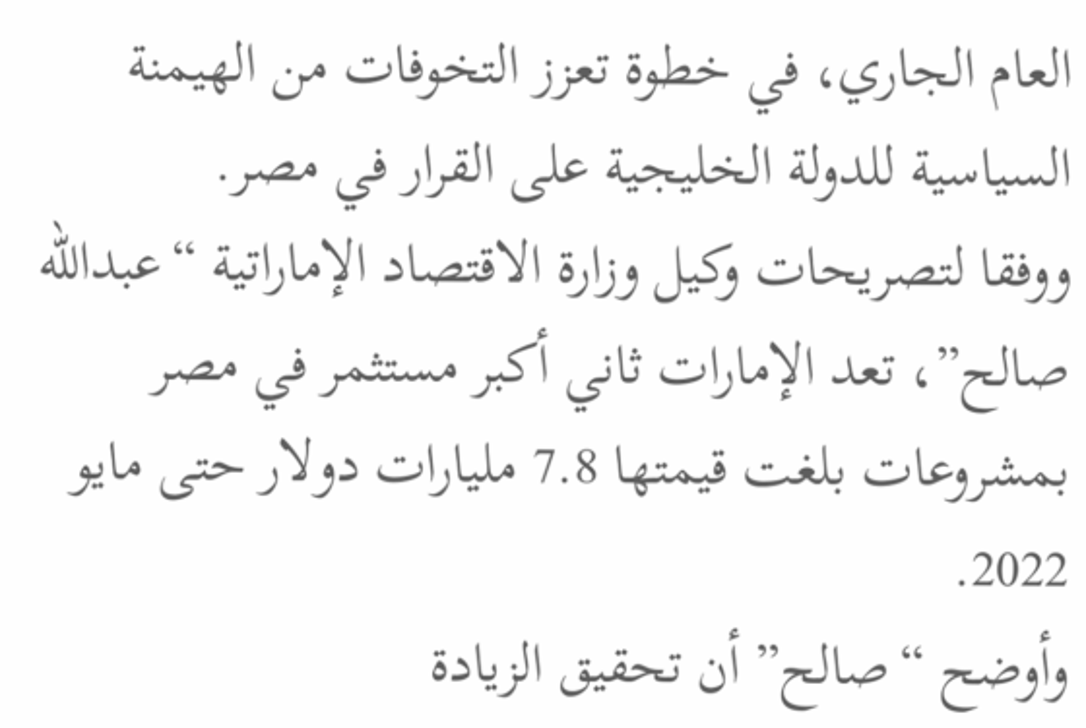العام الجاري، في خطوة تعزز التخوفات من الهيمنة السياسية للدولة الخليجية على القرار في مصر.
ووفقا لتصريحات وكيل وزارة الاقتصاد الإماراتية “عبدالله صالح”، تعد الإمارات ثاني أكبر مستثمر في مصر بمشروعات بلغت قيمتها 7.8 مليارات دولار حتى مايو 2022.
وأوضح “صالح” أن تحقيق الزيادة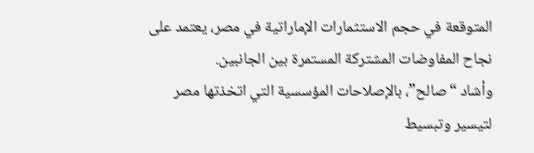المتوقعة في حجم الاستثمارات الإماراتية في مصر، يعتمد على نجاح المفاوضات المشتركة المستمرة بين الجانبين.
وأشاد “صالح”، بالإصلاحات المؤسسية التي اتخذتها مصر لتيسير وتبسيط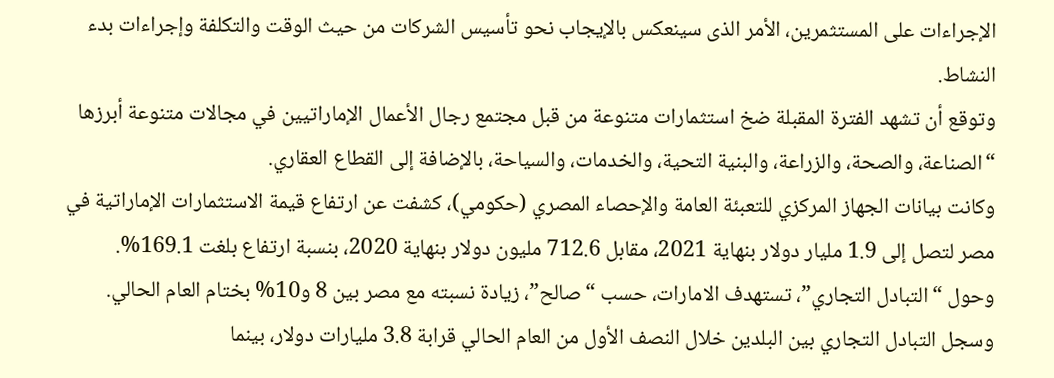الإجراءات على المستثمرين، الأمر الذى سينعكس بالإيجاب نحو تأسيس الشركات من حيث الوقت والتكلفة وإجراءات بدء النشاط.
وتوقع أن تشهد الفترة المقبلة ضخ استثمارات متنوعة من قبل مجتمع رجال الأعمال الإماراتيين في مجالات متنوعة أبرزها “الصناعة، والصحة، والزراعة، والبنية التحية، والخدمات، والسياحة، بالإضافة إلى القطاع العقاري.
وكانت بيانات الجهاز المركزي للتعبئة العامة والإحصاء المصري (حكومي)، كشفت عن ارتفاع قيمة الاستثمارات الإماراتية في مصر لتصل إلى 1.9 مليار دولار بنهاية 2021، مقابل 712.6 مليون دولار بنهاية 2020، بنسبة ارتفاع بلغت 169.1%.
وحول “التبادل التجاري”، تستهدف الامارات، حسب “صالح”، زيادة نسبته مع مصر بين 8 و10% بختام العام الحالي.
وسجل التبادل التجاري بين البلدين خلال النصف الأول من العام الحالي قرابة 3.8 مليارات دولار، بينما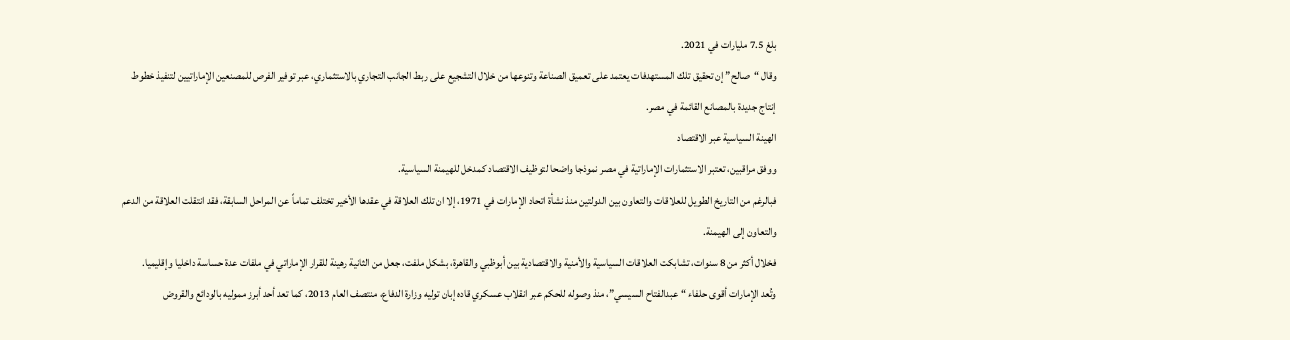بلغ 7.5 مليارات في 2021.
وقال “صالح” إن تحقيق تلك المستهدفات يعتمد على تعميق الصناعة وتنوعها من خلال التشجيع على ربط الجانب التجاري بالاستثماري، عبر توفير الفرص للمصنعين الإماراتيين لتنفيذ خطوط إنتاج جديدة بالمصانع القائمة في مصر.
الهينة السياسية عبر الاقتصاد
ووفق مراقبين، تعتبر الاستثمارات الإماراتية في مصر نموذجا واضحا لتوظيف الاقتصاد كمدخل للهيمنة السياسية.
فبالرغم من التاريخ الطويل للعلاقات والتعاون بين الدولتين منذ نشأة اتحاد الإمارات في 1971، إلا ان تلك العلاقة في عقدها الأخير تختلف تماماً عن المراحل السابقة، فقد انتقلت العلاقة من الدعم والتعاون إلى الهيمنة.
فخلال أكثر من 8 سنوات، تشابكت العلاقات السياسية والأمنية والاقتصادية بين أبوظبي والقاهرة، بشكل ملفت، جعل من الثانية رهينة للقرار الإماراتي في ملفات عدة حساسة داخليا وإقليميا.
وتُعد الإمارات أقوى حلفاء “عبدالفتاح السيسي”، منذ وصوله للحكم عبر انقلاب عسكري قاده إبان توليه وزارة الدفاع، منتصف العام 2013، كما تعد أحد أبرز مموليه بالودائع والقروض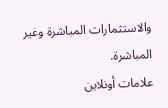والاستثمارات المباشرة وغير المباشرة.
علامات أونلاين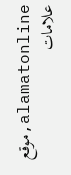alamatonline,موقع علامات